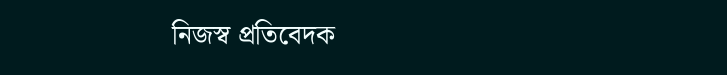নিজস্ব প্রতিবেদক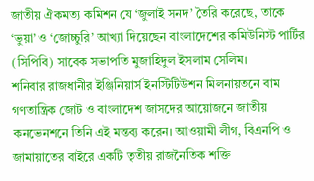জাতীয় ঐকমত্য কমিশন যে ‘জুলাই সনদ’ তৈরি করেছে, তাকে ‘ভুয়া’ ও ‘জোচ্চুরি’ আখ্যা দিয়েছেন বাংলাদেশের কমিউনিস্ট পার্টির (সিপিবি) সাবেক সভাপতি মুজাহিদুল ইসলাম সেলিম।
শনিবার রাজধানীর ইঞ্জিনিয়ার্স ইনস্টিটিউশন মিলনায়তনে বাম গণতান্ত্রিক জোট ও বাংলাদেশ জাসদের আয়োজনে জাতীয় কনভেনশনে তিনি এই মন্তব্য করেন। আওয়ামী লীগ, বিএনপি ও জামায়াতের বাইরে একটি তৃতীয় রাজনৈতিক শক্তি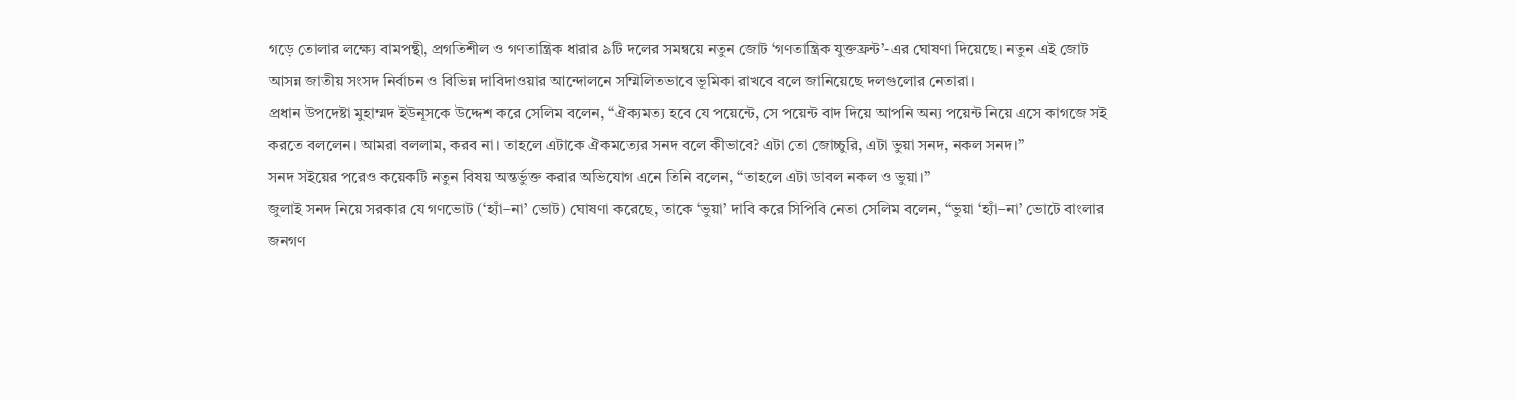গড়ে তোলার লক্ষ্যে বামপন্থী, প্রগতিশীল ও গণতান্ত্রিক ধারার ৯টি দলের সমন্বয়ে নতুন জোট ‘গণতান্ত্রিক যুক্তফ্রন্ট’-এর ঘোষণা দিয়েছে। নতুন এই জোট আসন্ন জাতীয় সংসদ নির্বাচন ও বিভিন্ন দাবিদাওয়ার আন্দোলনে সম্মিলিতভাবে ভূমিকা রাখবে বলে জানিয়েছে দলগুলোর নেতারা।
প্রধান উপদেষ্টা মুহাম্মদ ইউনূসকে উদ্দেশ করে সেলিম বলেন, “ঐক্যমত্য হবে যে পয়েন্টে, সে পয়েন্ট বাদ দিয়ে আপনি অন্য পয়েন্ট নিয়ে এসে কাগজে সই করতে বললেন। আমরা বললাম, করব না। তাহলে এটাকে ঐকমত্যের সনদ বলে কীভাবে? এটা তো জোচ্চুরি, এটা ভুয়া সনদ, নকল সনদ।”
সনদ সইয়ের পরেও কয়েকটি নতুন বিষয় অন্তর্ভুক্ত করার অভিযোগ এনে তিনি বলেন, “তাহলে এটা ডাবল নকল ও ভুয়া।”
জুলাই সনদ নিয়ে সরকার যে গণভোট (‘হ্যাঁ–না’ ভোট) ঘোষণা করেছে, তাকে ‘ভুয়া’ দাবি করে সিপিবি নেতা সেলিম বলেন, “ভুয়া ‘হ্যাঁ–না’ ভোটে বাংলার জনগণ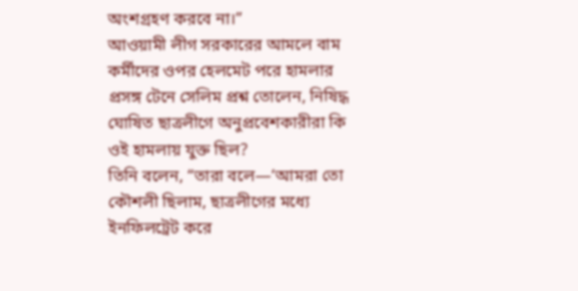অংশগ্রহণ করবে না।”
আওয়ামী লীগ সরকারের আমলে বাম কর্মীদের ওপর হেলমেট পরে হামলার প্রসঙ্গ টেনে সেলিম প্রশ্ন তোলেন, নিষিদ্ধ ঘোষিত ছাত্রলীগে অনুপ্রবেশকারীরা কি ওই হামলায় যুক্ত ছিল?
তিনি বলেন, “তারা বলে—‘আমরা তো কৌশলী ছিলাম, ছাত্রলীগের মধ্যে ইনফিলট্রেট করে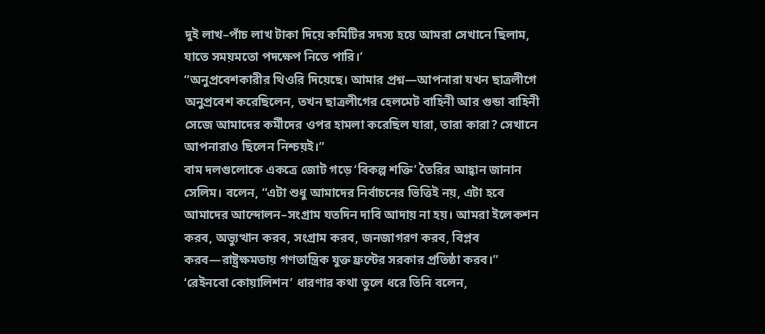দুই লাখ–পাঁচ লাখ টাকা দিয়ে কমিটির সদস্য হয়ে আমরা সেখানে ছিলাম, যাতে সময়মতো পদক্ষেপ নিতে পারি।’
“অনুপ্রবেশকারীর থিওরি দিয়েছে। আমার প্রশ্ন—আপনারা যখন ছাত্রলীগে অনুপ্রবেশ করেছিলেন, তখন ছাত্রলীগের হেলমেট বাহিনী আর গুন্ডা বাহিনী সেজে আমাদের কর্মীদের ওপর হামলা করেছিল যারা, তারা কারা? সেখানে আপনারাও ছিলেন নিশ্চয়ই।”
বাম দলগুলোকে একত্রে জোট গড়ে ‘বিকল্প শক্তি’ তৈরির আহ্বান জানান সেলিম। বলেন, “এটা শুধু আমাদের নির্বাচনের ভিত্তিই নয়, এটা হবে আমাদের আন্দোলন–সংগ্রাম যতদিন দাবি আদায় না হয়। আমরা ইলেকশন করব, অভ্যুত্থান করব, সংগ্রাম করব, জনজাগরণ করব, বিপ্লব করব—রাষ্ট্রক্ষমতায় গণতান্ত্রিক যুক্ত ফ্রন্টের সরকার প্রতিষ্ঠা করব।”
‘রেইনবো কোয়ালিশন’ ধারণার কথা তুলে ধরে তিনি বলেন,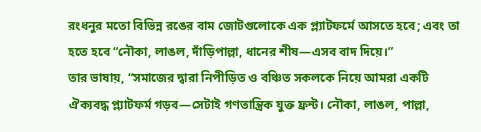রংধনুর মতো বিভিন্ন রঙের বাম জোটগুলোকে এক প্ল্যাটফর্মে আসতে হবে; এবং তা হতে হবে “নৌকা, লাঙল, দাঁড়িপাল্লা, ধানের শীষ—এসব বাদ দিয়ে।”
তার ভাষায়, “সমাজের দ্বারা নিপীড়িত ও বঞ্চিত সকলকে নিয়ে আমরা একটি ঐক্যবদ্ধ প্ল্যাটফর্ম গড়ব—সেটাই গণতান্ত্রিক যুক্ত ফ্রন্ট। নৌকা, লাঙল, পাল্লা,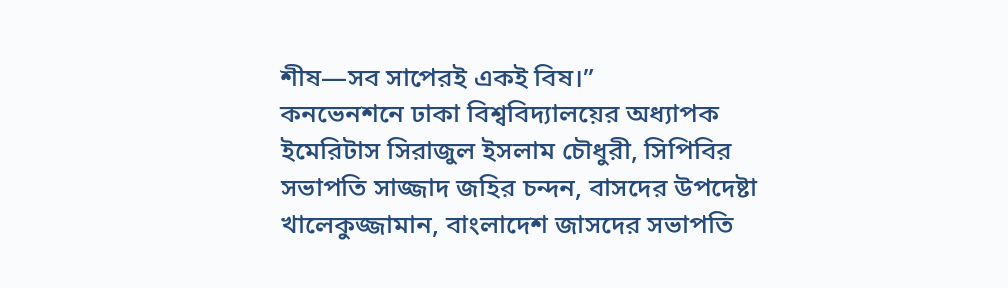শীষ—সব সাপেরই একই বিষ।”
কনভেনশনে ঢাকা বিশ্ববিদ্যালয়ের অধ্যাপক ইমেরিটাস সিরাজুল ইসলাম চৌধুরী, সিপিবির সভাপতি সাজ্জাদ জহির চন্দন, বাসদের উপদেষ্টা খালেকুজ্জামান, বাংলাদেশ জাসদের সভাপতি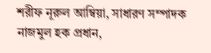শরীফ নূরুল আম্বিয়া, সাধারণ সম্পাদক নাজমুল হক প্রধান,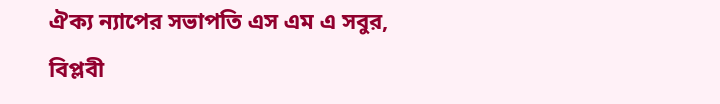ঐক্য ন্যাপের সভাপতি এস এম এ সবুর, বিপ্লবী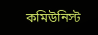কমিউনিস্ট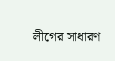লীগের সাধারণ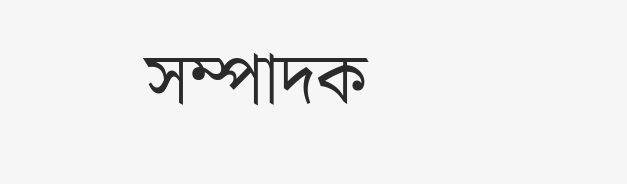সম্পাদক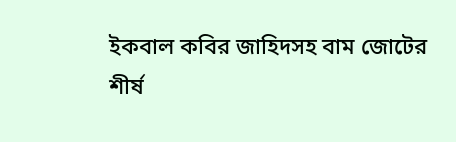ইকবাল কবির জাহিদসহ বাম জোটের শীর্ষ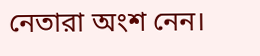নেতারা অংশ নেন।